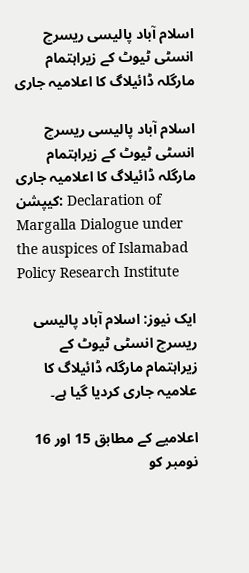اسلام آباد پالیسی ریسرچ انسٹی ٹیوٹ کے زیراہتمام مارگلہ ڈائیلاگ کا اعلامیہ جاری

اسلام آباد پالیسی ریسرچ انسٹی ٹیوٹ کے زیراہتمام مارگلہ ڈائیلاگ کا اعلامیہ جاری
کیپشن: Declaration of Margalla Dialogue under the auspices of Islamabad Policy Research Institute

ایک نیوز: اسلام آباد پالیسی ریسرچ انسٹی ٹیوٹ کے زیراہتمام مارگلہ ڈائیلاگ کا علامیہ جاری کردیا گیا ہے۔

اعلامیے کے مطابق 15 اور 16 نومبر کو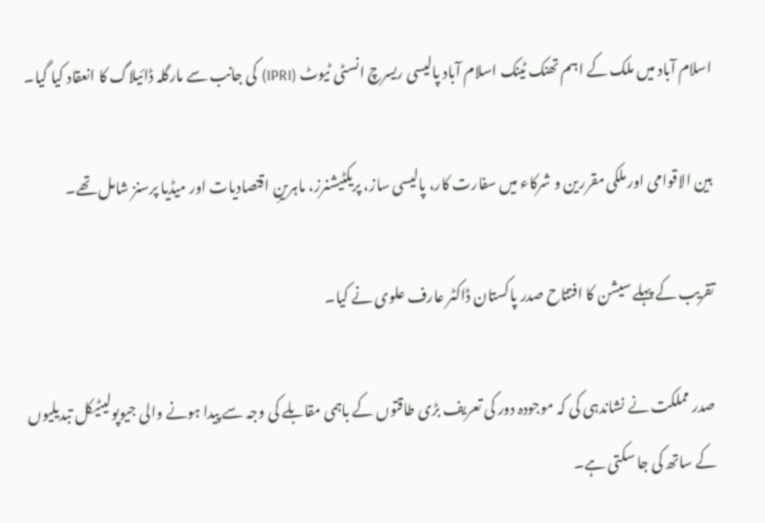اسلام آباد میں ملک کے اہم تھنک ٹینک اسلام آباد پالیسی ریسرچ انسٹی ٹیوٹ (IPRI) کی جانب سے مارگلہ ڈائیلاگ کا انعقاد کیا گیا۔

بین الاقوامی اور ملکی مقررین و شرکاء میں سفارت کار، پالیسی ساز، پریکٹیشنرز، ماہرینِ اقتصادیات اور میڈیا پرسنز شامل تھے۔

تقریب کے پہلے سیشن کا افتتاح صدر پاکستان ڈاکٹر عارف علوی نے کیا۔

صدر مملکت نے نشاندہی کی کہ موجودہ دور کی تعریف بڑی طاقتوں کے باہمی مقابلے کی وجہ سے پیدا ہونے والی جیوپولیٹیکل تبدیلیوں کے ساتھ کی جا سکتی ہے۔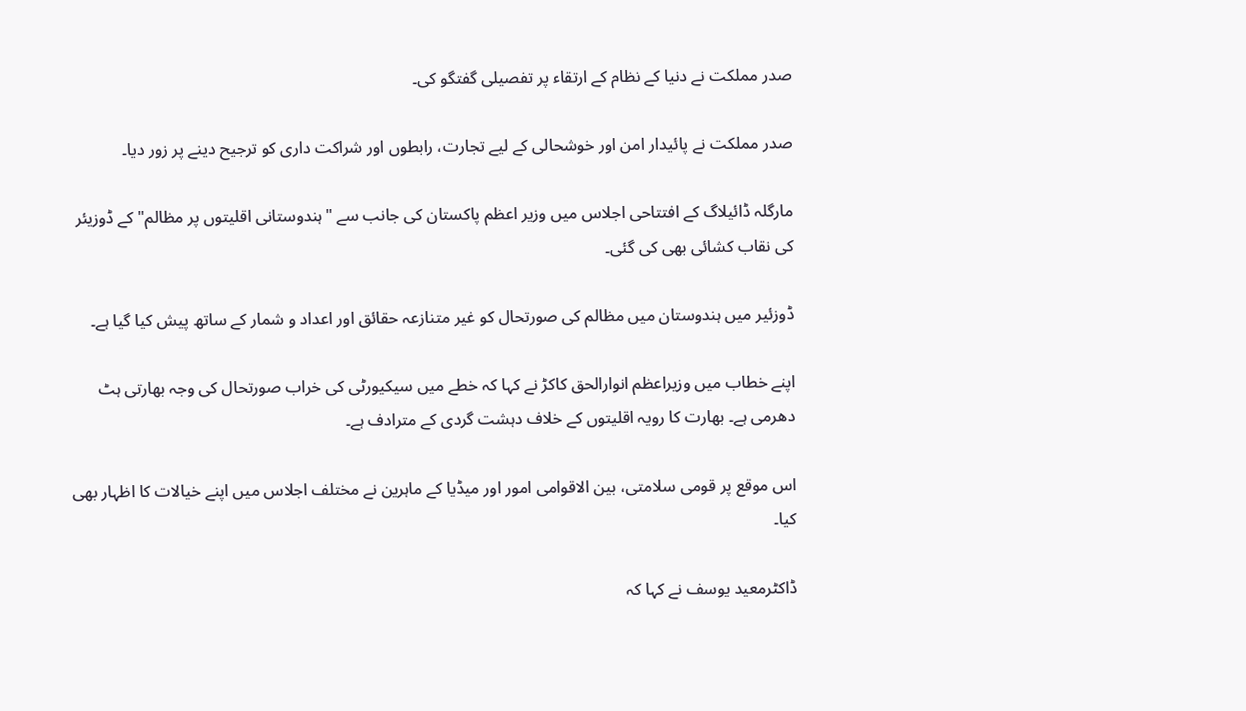صدر مملکت نے دنیا کے نظام کے ارتقاء پر تفصیلی گفتگو کی۔

صدر مملکت نے پائیدار امن اور خوشحالی کے لیے تجارت، رابطوں اور شراکت داری کو ترجیح دینے پر زور دیا۔

مارگلہ ڈائیلاگ کے افتتاحی اجلاس میں وزیر اعظم پاکستان کی جانب سے "ہندوستانی اقلیتوں پر مظالم" کے ڈوزیئر کی نقاب کشائی بھی کی گئی۔

ڈوزئیر میں ہندوستان میں مظالم کی صورتحال کو غیر متنازعہ حقائق اور اعداد و شمار کے ساتھ پیش کیا گیا ہے۔

اپنے خطاب میں وزیراعظم انوارالحق کاکڑ نے کہا کہ خطے میں سیکیورٹی کی خراب صورتحال کی وجہ بھارتی ہٹ دھرمی ہے۔ بھارت کا رویہ اقلیتوں کے خلاف دہشت گردی کے مترادف ہے۔

اس موقع پر قومی سلامتی، بین الاقوامی امور اور میڈیا کے ماہرین نے مختلف اجلاس میں اپنے خیالات کا اظہار بھی کیا۔

ڈاکٹرمعید یوسف نے کہا کہ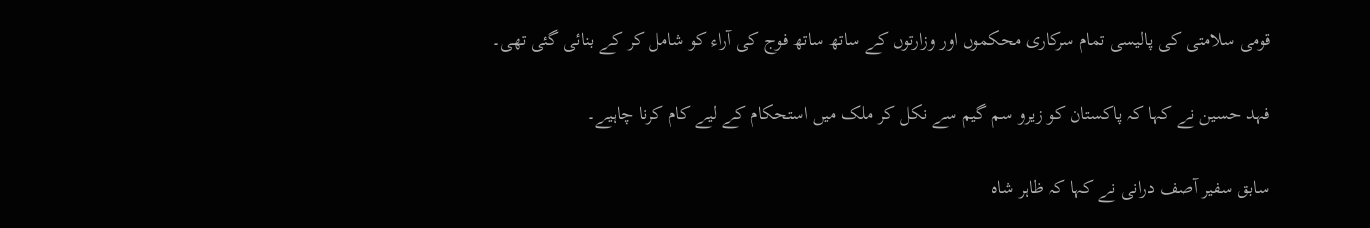قومی سلامتی کی پالیسی تمام سرکاری محکموں اور وزارتوں کے ساتھ ساتھ فوج کی آراء کو شامل کر کے بنائی گئی تھی۔

فہد حسین نے کہا کہ پاکستان کو زیرو سم گیم سے نکل کر ملک میں استحکام کے لیے کام کرنا چاہیے۔

سابق سفیر آصف درانی نے کہا کہ ظاہر شاہ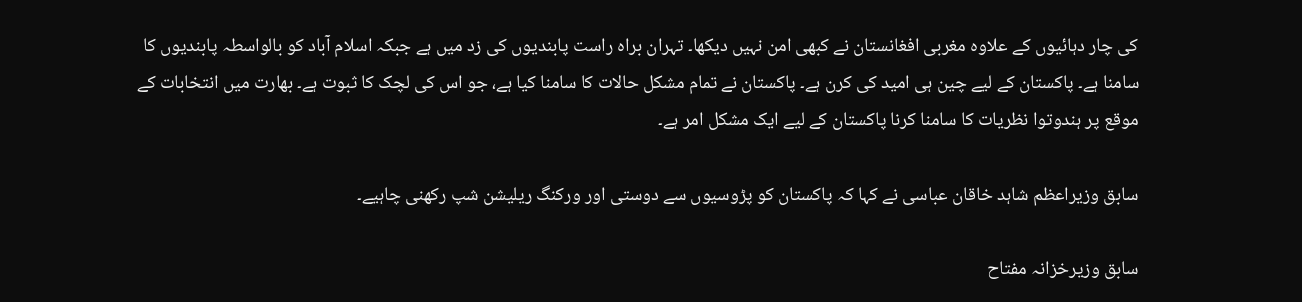کی چار دہائیوں کے علاوہ مغربی افغانستان نے کبھی امن نہیں دیکھا۔ تہران براہ راست پابندیوں کی زد میں ہے جبکہ اسلام آباد کو بالواسطہ پابندیوں کا سامنا ہے۔ پاکستان کے لیے چین ہی امید کی کرن ہے۔ پاکستان نے تمام مشکل حالات کا سامنا کیا ہے، جو اس کی لچک کا ثبوت ہے۔ بھارت میں انتخابات کے موقع پر ہندوتوا نظریات کا سامنا کرنا پاکستان کے لیے ایک مشکل امر ہے۔

سابق وزیراعظم شاہد خاقان عباسی نے کہا کہ پاکستان کو پڑوسیوں سے دوستی اور ورکنگ ریلیشن شپ رکھنی چاہیے۔

سابق وزیرخزانہ مفتاح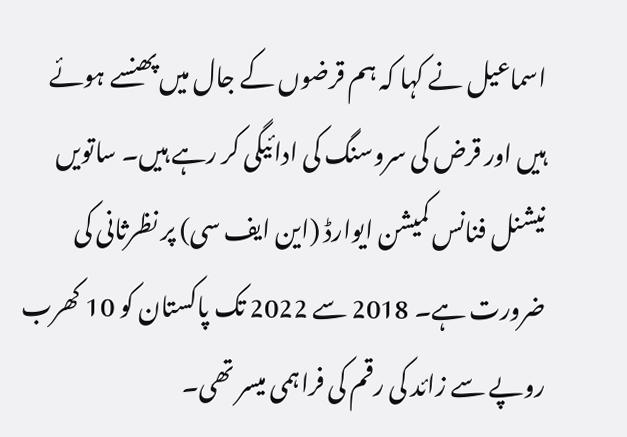اسماعیل نے کہا کہ ہم قرضوں کے جال میں پھنسے ہوئے ہیں اور قرض کی سروسنگ کی ادائیگی کر رہے ہیں۔ ساتویں نیشنل فنانس کمیشن ایوارڈ (این ایف سی) پر نظرثانی کی ضرورت ہے۔ 2018 سے 2022 تک پاکستان کو 10 کھرب روپے سے زائد کی رقم کی فراہمی میسر تھی۔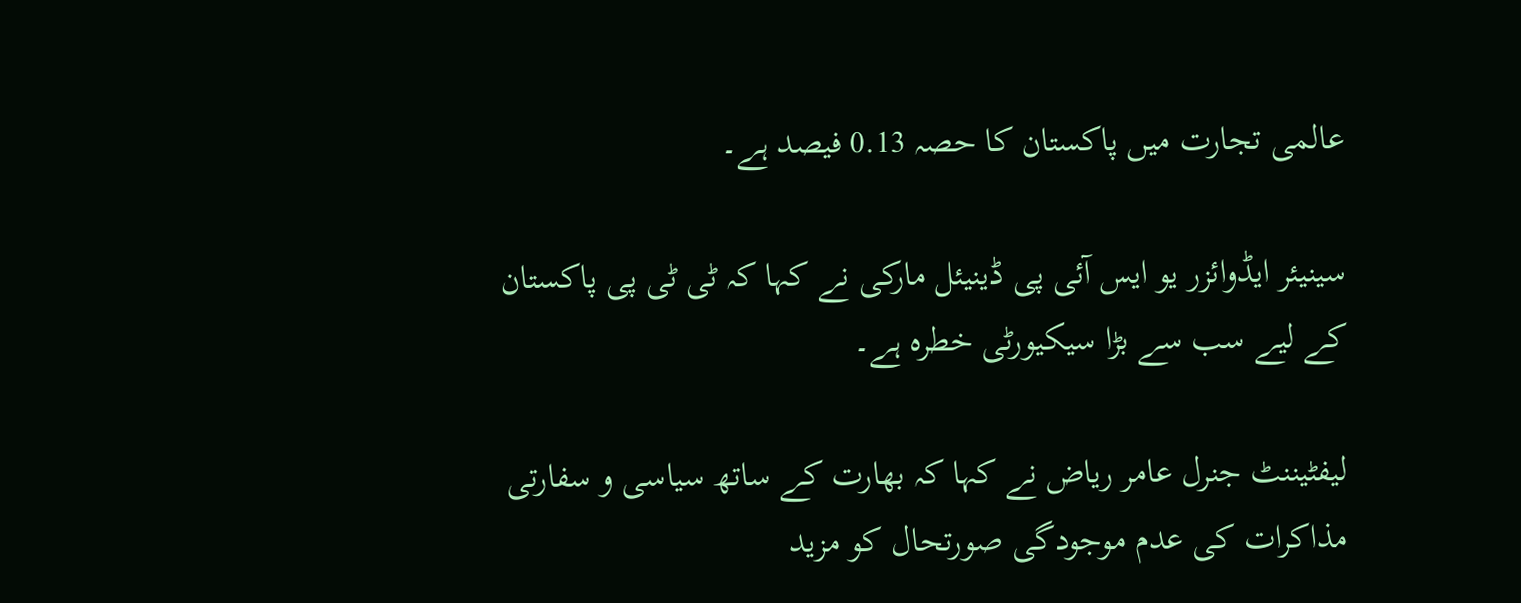عالمی تجارت میں پاکستان کا حصہ 0.13 فیصد ہے۔

سینیئر ایڈوائزر یو ایس آئی پی ڈینیئل مارکی نے کہا کہ ٹی ٹی پی پاکستان کے لیے سب سے بڑا سیکیورٹی خطرہ ہے۔

لیفٹیننٹ جنرل عامر ریاض نے کہا کہ بھارت کے ساتھ سیاسی و سفارتی مذاکرات کی عدم موجودگی صورتحال کو مزید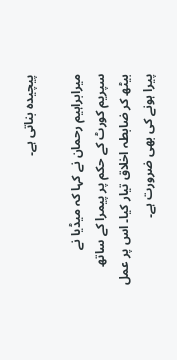پیچیدہ بناتی ہے۔

میرابراہیم رحمان نے کہا کہ میڈیا نے سپریم کورٹ کے حکم پر پیمرا کے ساتھ بیٹھ کر ضابطہ اخلاق تیار کیا۔ اس پر عمل پیرا ہونے کی بھی ضرورت ہے۔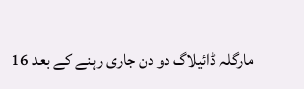مارگلہ ڈائیلاگ دو دن جاری رہنے کے بعد 16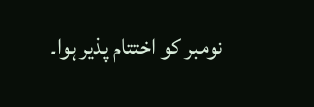نومبر کو اختتام پذیر ہوا۔